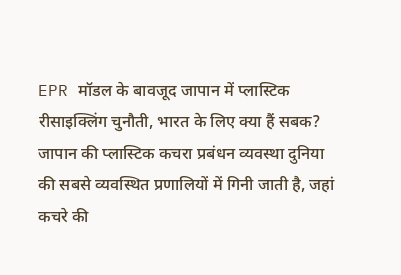EPR मॉडल के बावजूद जापान में प्लास्टिक रीसाइक्लिंग चुनौती, भारत के लिए क्या हैं सबक?
जापान की प्लास्टिक कचरा प्रबंधन व्यवस्था दुनिया की सबसे व्यवस्थित प्रणालियों में गिनी जाती है, जहां कचरे की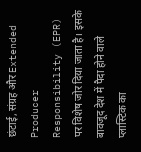छंटाई, संग्रह और Extended Producer Responsibility (EPR) पर विशेष जोर दिया जाता है। इसके बावजूद देश में पैदा होने वाले प्लास्टिक का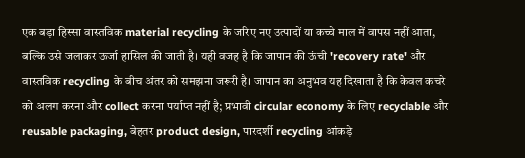एक बड़ा हिस्सा वास्तविक material recycling के जरिए नए उत्पादों या कच्चे माल में वापस नहीं आता, बल्कि उसे जलाकर ऊर्जा हासिल की जाती है। यही वजह है कि जापान की ऊंची 'recovery rate' और वास्तविक recycling के बीच अंतर को समझना जरूरी है। जापान का अनुभव यह दिखाता है कि केवल कचरे को अलग करना और collect करना पर्याप्त नहीं है; प्रभावी circular economy के लिए recyclable और reusable packaging, बेहतर product design, पारदर्शी recycling आंकड़े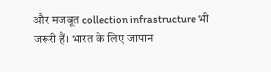और मजबूत collection infrastructure भी जरूरी हैं। भारत के लिए जापान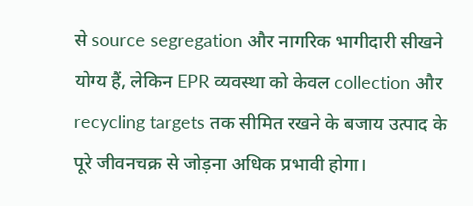से source segregation और नागरिक भागीदारी सीखने योग्य हैं, लेकिन EPR व्यवस्था को केवल collection और recycling targets तक सीमित रखने के बजाय उत्पाद के पूरे जीवनचक्र से जोड़ना अधिक प्रभावी होगा।